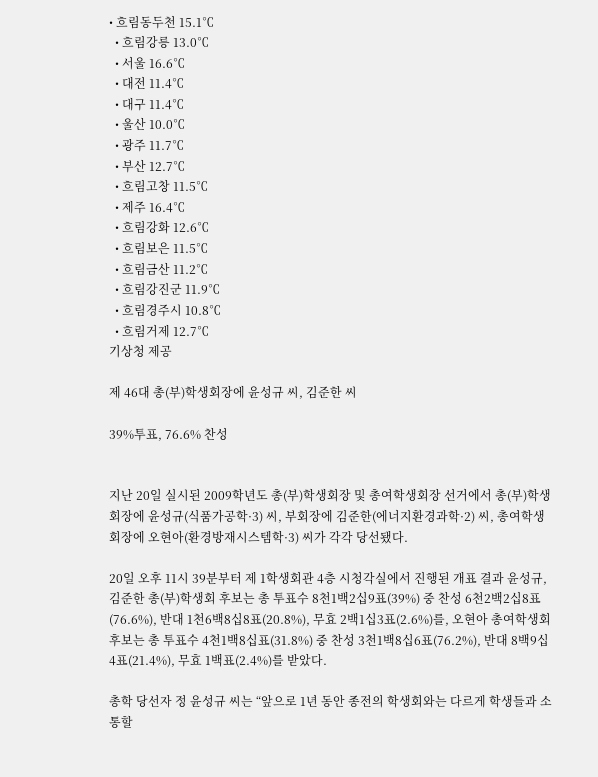• 흐림동두천 15.1℃
  • 흐림강릉 13.0℃
  • 서울 16.6℃
  • 대전 11.4℃
  • 대구 11.4℃
  • 울산 10.0℃
  • 광주 11.7℃
  • 부산 12.7℃
  • 흐림고창 11.5℃
  • 제주 16.4℃
  • 흐림강화 12.6℃
  • 흐림보은 11.5℃
  • 흐림금산 11.2℃
  • 흐림강진군 11.9℃
  • 흐림경주시 10.8℃
  • 흐림거제 12.7℃
기상청 제공

제 46대 총(부)학생회장에 윤성규 씨, 김준한 씨

39%투표, 76.6% 찬성


지난 20일 실시된 2009학년도 총(부)학생회장 및 총여학생회장 선거에서 총(부)학생회장에 윤성규(식품가공학·3) 씨, 부회장에 김준한(에너지환경과학·2) 씨, 총여학생회장에 오현아(환경방재시스템학·3) 씨가 각각 당선됐다.

20일 오후 11시 39분부터 제 1학생회관 4층 시청각실에서 진행된 개표 결과 윤성규, 김준한 총(부)학생회 후보는 총 투표수 8천1백2십9표(39%) 중 찬성 6천2백2십8표(76.6%), 반대 1천6백8십8표(20.8%), 무효 2백1십3표(2.6%)를, 오현아 총여학생회 후보는 총 투표수 4천1백8십표(31.8%) 중 찬성 3천1백8십6표(76.2%), 반대 8백9십4표(21.4%), 무효 1백표(2.4%)를 받았다.

총학 당선자 정 윤성규 씨는 “앞으로 1년 동안 종전의 학생회와는 다르게 학생들과 소통할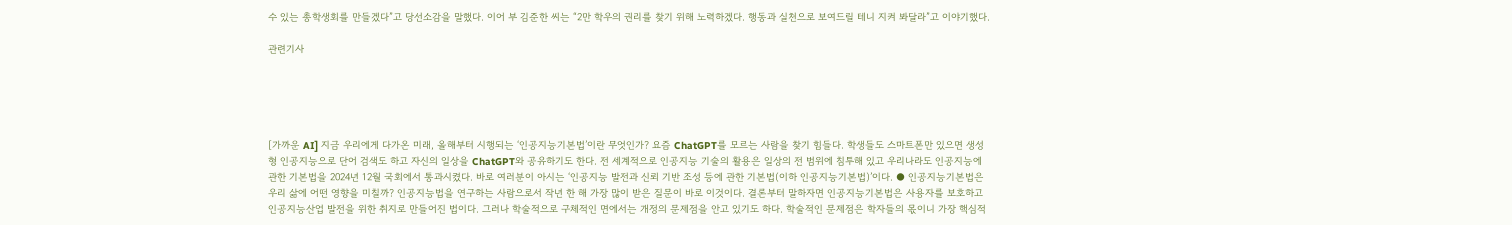수 있는 총학생회를 만들겠다”고 당선소감을 말했다. 이어 부 김준한 씨는 “2만 학우의 권리를 찾기 위해 노력하겠다. 행동과 실천으로 보여드릴 테니 지켜 봐달라”고 이야기했다.

관련기사





[가까운 AI] 지금 우리에게 다가온 미래, 올해부터 시행되는 ‘인공지능기본법’이란 무엇인가? 요즘 ChatGPT를 모르는 사람을 찾기 힘들다. 학생들도 스마트폰만 있으면 생성형 인공지능으로 단어 검색도 하고 자신의 일상을 ChatGPT와 공유하기도 한다. 전 세계적으로 인공지능 기술의 활용은 일상의 전 범위에 침투해 있고 우리나라도 인공지능에 관한 기본법을 2024년 12월 국회에서 통과시켰다. 바로 여러분이 아시는 ‘인공지능 발전과 신뢰 기반 조성 등에 관한 기본법(이하 인공지능기본법)’이다. ● 인공지능기본법은 우리 삶에 어떤 영향을 미칠까? 인공지능법을 연구하는 사람으로서 작년 한 해 가장 많이 받은 질문이 바로 이것이다. 결론부터 말하자면 인공지능기본법은 사용자를 보호하고 인공지능산업 발전을 위한 취지로 만들어진 법이다. 그러나 학술적으로 구체적인 면에서는 개정의 문제점을 안고 있기도 하다. 학술적인 문제점은 학자들의 몫이니 가장 핵심적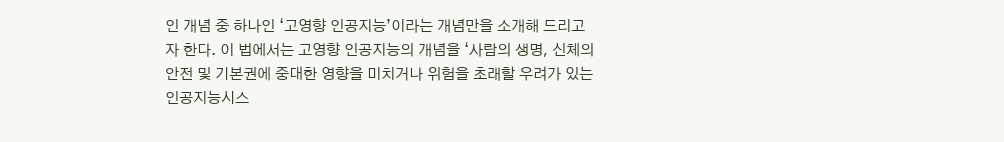인 개념 중 하나인 ‘고영향 인공지능’이라는 개념만을 소개해 드리고자 한다. 이 법에서는 고영향 인공지능의 개념을 ‘사람의 생명, 신체의 안전 및 기본권에 중대한 영향을 미치거나 위험을 초래할 우려가 있는 인공지능시스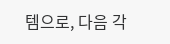템으로, 다음 각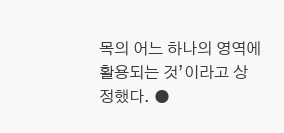목의 어느 하나의 영역에 활용되는 것’이라고 상정했다. ●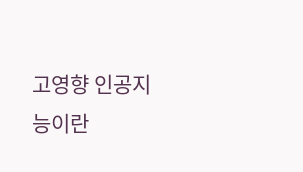고영향 인공지능이란